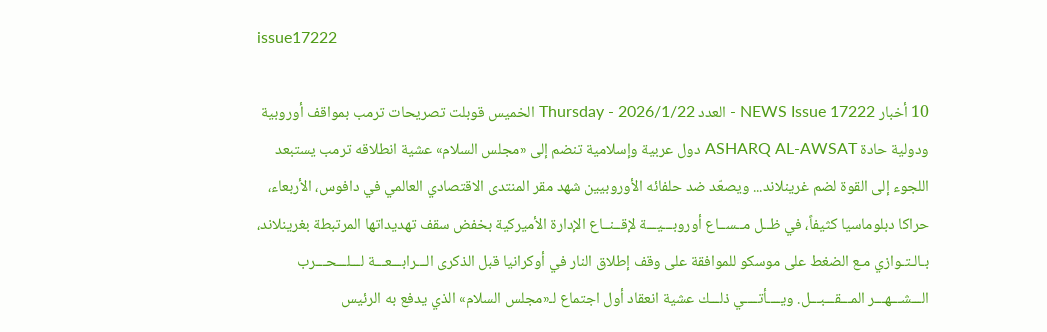issue17222

10 أخبار NEWS Issue 17222 - العدد Thursday - 2026/1/22 الخميس قوبلت تصريحات ترمب بمواقف أوروبية ودولية حادة ASHARQ AL-AWSAT دول عربية وإسلامية تنضم إلى «مجلس السلام» عشية انطلاقه ترمب يستبعد اللجوء إلى القوة لضم غرينلاند... ويصعّد ضد حلفائه الأوروبيين شهد مقر المنتدى الاقتصادي العالمي في دافوس، الأربعاء، حراكا دبلوماسيا كثيفاً، في ظــل مــســاع أوروبـــيـــة لإقــنــاع الإدارة الأميركية بخفض سقف تهديداتها المرتبطة بغرينلاند، بـالـتـوازي مـع الضغط على موسكو للموافقة على وقف إطلاق النار في أوكرانيا قبل الذكرى الـــرابـــعـــة لـــلـــحـــرب الـــشـــهـــر المـــقـــبـــل. ويــــأتــــي ذلـــك عشية انعقاد أول اجتماع لـ«مجلس السلام» الذي يدفع به الرئيس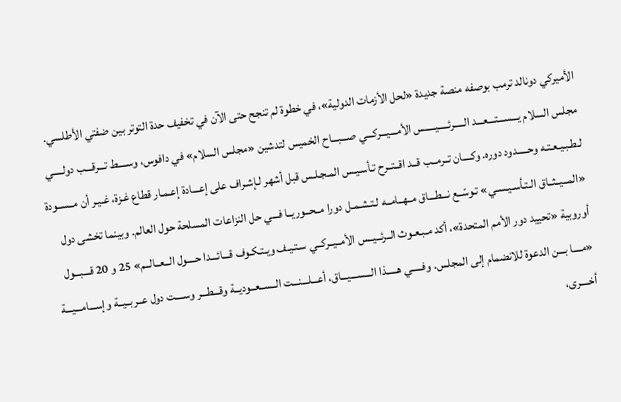الأميركي دونالد ترمب بوصفه منصة جديدة «لحل الأزمات الدولية»، في خطوة لم تنجح حتى الآن في تخفيف حدة التوتر بين ضفتي الأطلسي. مجلس السلام يـــســـتـــعـــد الـــــرئـــــيـــــس الأمـــيـــركـــي صـــبـــاح الخميس لتدشين «مجلس السلام» في دافوس، وســــط تـــرقـــب دولـــــي لـطـبـيـعـتـه وحـــــدود دوره. وكــــان تــرمــب قــد اقــتــرح تـأسـيـس المـجـلـس قبل أشهر لـإشـراف على إعـــادة إعـمـار قطاع غـزة، غـيـر أن مــســودة «المــيــثــاق الـتـأسـيـسـي» تـوسّــع نـــطـــاق مــهــامــه لـتـشـمـل دورا مــحــوريــا فـــي حل النزاعات المسلحة حول العالم. وبينما تخشى دول أوروبية «تحييد دور الأمم المتحدة»، أكد مـبـعـوث الــرئــيــس الأمــيــركــي سـتـيـف ويـتـكـوف قـــائـــدا حــــول الــعــالــم» 25 و 20 قـــبـــول «مــــا بـــن الدعوة للانضمام إلى المجلس. وفـــــي هـــــذا الـــســـيـــاق، أعـــلـــنـــت الــســعــوديــة وقـــطـــر وســــت دول عــربــيــة وإســـامـــيـــة أخــــرى،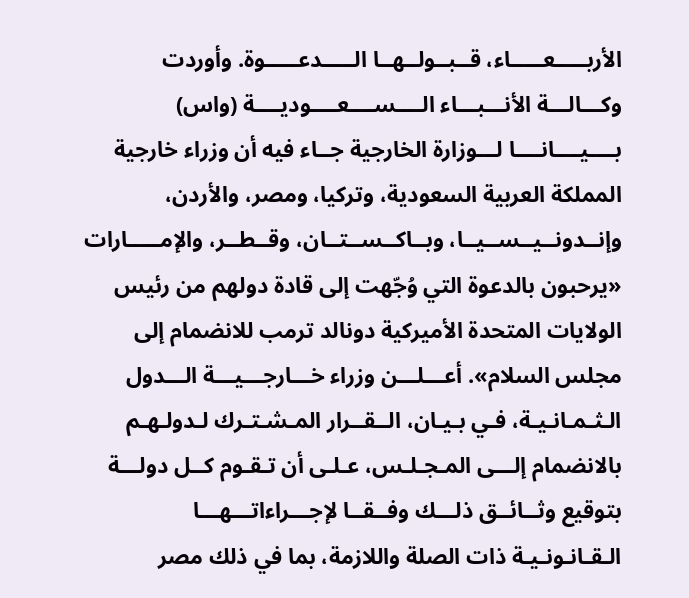الأربـــــعـــــاء، قــبــولــهــا الـــــدعـــــوة. وأوردت وكـــالـــة الأنـــبـــاء الــــســــعــــوديــــة (واس) بــــيــــانــــا لـــوزارة الخارجية جــاء فيه أن وزراء خارجية المملكة العربية السعودية، وتركيا، ومصر، والأردن، وإنــدونــيــســيــا، وبــاكــســتــان، وقــطــر، والإمـــــارات «يرحبون بالدعوة التي وُجّهت إلى قادة دولهم من رئيس الولايات المتحدة الأميركية دونالد ترمب للانضمام إلى مجلس السلام». أعـــلـــن وزراء خـــارجـــيـــة الـــدول الـثـمـانـيـة، فـي بـيـان، الــقــرار المـشـتـرك لـدولـهـم بالانضمام إلـــى المـجـلـس، عـلـى أن تـقـوم كــل دولـــة بتوقيع وثــائــق ذلـــك وفــقــا لإجـــراءاتـــهـــا الـقـانـونـيـة ذات الصلة واللازمة، بما في ذلك مصر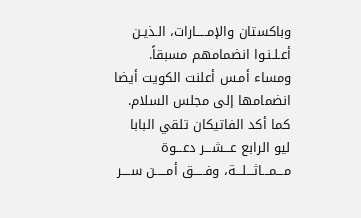وباكستان والإمـــــارات، الـذيـن أعـلـنـوا انضمامهم مسبقاً. ومساء أمـس أعلنت الكويت أيضا انضمامها إلى مجلس السلام. كما أكد الفاتيكان تلقي البابا ليو الرابع عـــشـــر دعـــوة مـــمـــاثـــلـــة، وفـــــق أمـــــن ســــر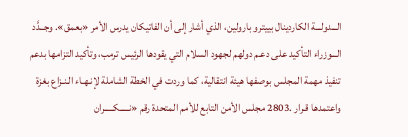الـــدولـــة الكاردينال بييترو بارولين، الذي أشار إلى أن الفاتيكان يدرس الأمر «بعمق». وجــدَّد الـــوزراء التأكيد على دعـم دولهم لجهود السلام التي يقودها الرئيس ترمب، وتأكيد التزامها بدعم تنفيذ مهمة المجلس بوصفها هيئة انتقالية، كما وردت في الخطة الشاملة لإنـهـاء الـنـزاع بغزة واعتمدها قـرار .2803 مجلس الأمن التابع للأمم المتحدة رقم «نـــــكـــــران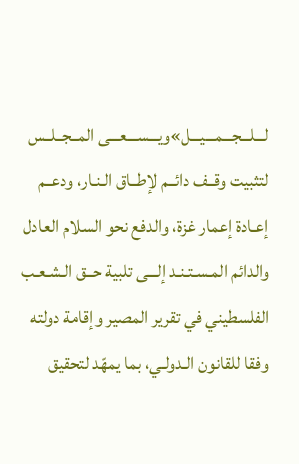لـــلـــجـــمـــيـــل»ويـــســـعـــى المــجــلــس لتثبيت وقــف دائــم لإطــاق الـنـار، ودعــم إعـادة إعمار غزة، والدفع نحو السلام العادل والدائم المـسـتـنـد إلـــى تلبية حــق الـشـعـب الفلسطيني في تقرير المصير وإقامة دولته وفقا للقانون الـدولـي، بما يمهّد لتحقيق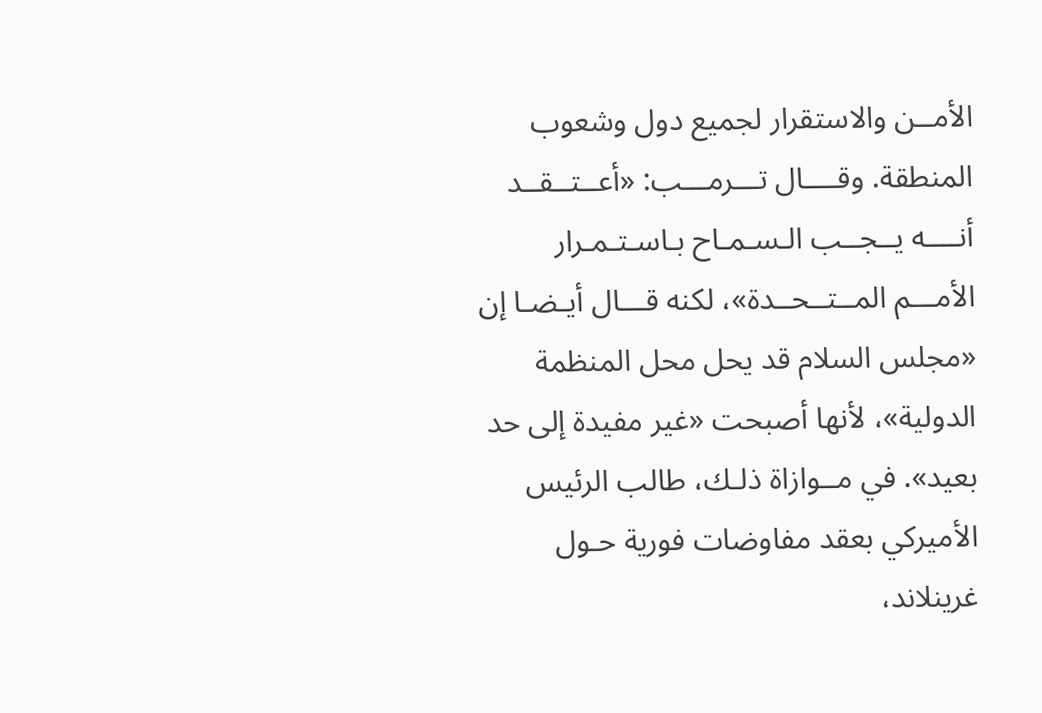الأمــن والاستقرار لجميع دول وشعوب المنطقة. وقــــال تـــرمـــب: «أعــتــقــد أنــــه يــجــب الـسـمـاح بـاسـتـمـرار الأمـــم المــتــحــدة»، لكنه قـــال أيـضـا إن «مجلس السلام قد يحل محل المنظمة الدولية»، لأنها أصبحت «غير مفيدة إلى حد بعيد». في مــوازاة ذلـك، طالب الرئيس الأميركي بعقد مفاوضات فورية حـول غرينلاند،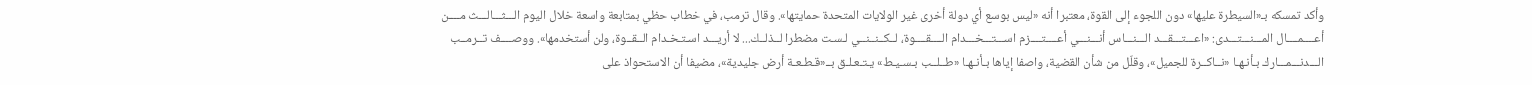وأكد تمسكه بـ«السيطرة عليها» دون اللجوء إلى القوة، معتبرا أنه «ليس بوسع أي دولة أخرى غير الولايات المتحدة حمايتها». وقال ترمب، في خطاب حظي بمتابعة واسعة خلال اليوم الـــثـــالـــث مــــن أعــــمــــال المـــنـــتـــدى: «اعـــتـــقـــد الـــنـــاس أنـــنـــي أعــــتــــزم اســـتـــخـــدام الــــقــــوة، لــكــنــنــي لـسـت مضطرا لــذلــك... لا أريـــد اسـتـخـدام الــقــوة، ولن أستخدمها». ووصــــف تــرمــب الـــدنـــمـــارك بـأنـهـا «نــاكــرة للجميل»، وقلّل من شأن القضية، واصفا إياها بـأنـهـا «طــلــب بـسـيـط» يـتـعـلـق بــ«قـطـعـة أرض جليدية»، مضيفا أن الاستحواذ على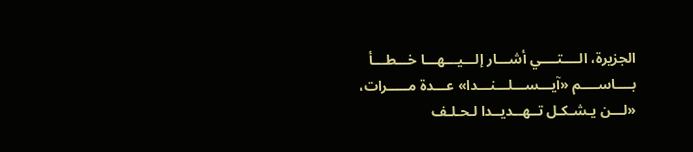الجزيرة، الــــتــــي أشـــار إلـــيـــهـــا خـــطـــأ بــــاســــم «آيـــســـلـــنـــدا» عـــدة مـــــرات، «لـــن يـشـكـل تــهــديــدا لـحـلـف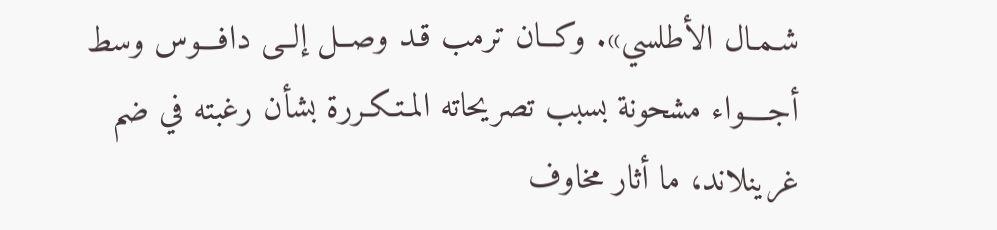شـمـال الأطلسي». وكــان ترمب قـد وصــل إلــى دافـــوس وسط أجــــواء مشحونة بسبب تصريحاته المـتـكـررة بشأن رغبته في ضم غرينلاند، ما أثار مخاوف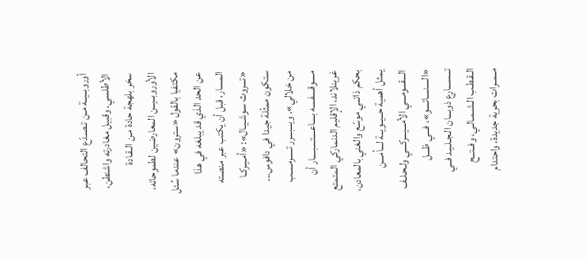أوروبــيــة مـن تـصـدّع التحالف عبر الأطلسي. وقبيل مغادرته واشنطن، سخر بلهجة حادة مـن الـقـادة الأوروبــيــن المعارضين لطموحاته، مكتفيا بالقول «سترون» عندما سُئل عن الحد الذي قد يبلغه في هذا المسار، قبل أن يكتب عبر منصته «تـــروث سـوشـيـال»: «أمـيـركـا ستكون ممثّلة جيدا في دافوس... من خلالي». ويـــبـــرر تـــــرمـــــب مــــوقــــفــــه بــــاعــــتــــبــــار أن غرينلاند، الإقليم الدنماركي المتمتع بحكم ذاتــي موسّع والغني بالمعادن، يمثل أهمية حــيــويــة لـــأمـــن الـــقـــومـــي الأمـــيـــركـــي ولـحـلـف «الــــنــــاتــــو»، فـــي ظـــل تـــســـارع ذوبـــان الـجـلـيـد فــي الـقـطـب الـشـمـالـي، وفــتــح مــمــرات بحرية جديدة، واحتدام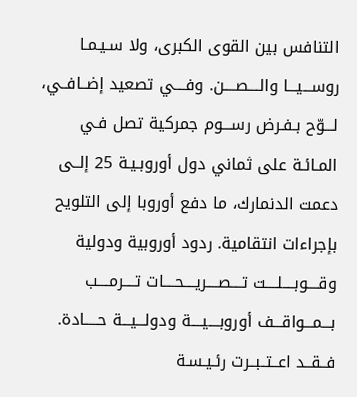التنافس بين القوى الكبرى، ولا سـيـمـا روســـيـــا والــــصــــن. وفــــي تصعيد إضــافــي، لـــوّح بـفـرض رســـوم جمركية تصل فـي المـائـة على ثماني دول أوروبـيـة 25 إلــى دعمت الدنمارك، ما دفع أوروبا إلى التلويح بإجراءات انتقامية. ردود أوروبية ودولية وقــــوبــــلــــت تــــصــــريــــحــــات تــــرمــــب بـــمـــواقـــف أوروبــــيــــة ودولـــيـــة حـــــادة. فــقــد اعــتــبــرت رئـيـسـة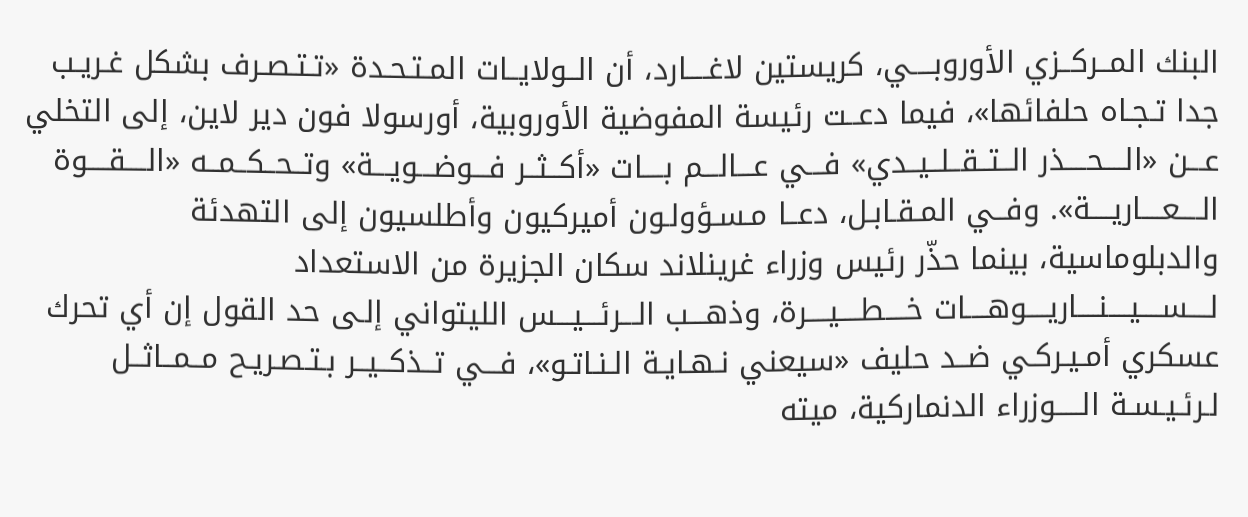البنك المــركــزي الأوروبــــي، كريستين لاغــــارد، أن الــولايــات المـتـحـدة «تـتـصـرف بشكل غـريـب جدا تـجـاه حلفائها»، فيما دعــت رئيسة المفوضية الأوروبية، أورسولا فون دير لاين، إلى التخلي عـــن «الــــحــــذر الــتــقــلــيــدي» فـــي عـــالـــم بــــات «أكــثــر فـــوضـــويـــة» وتــحــكــمــه «الــــقــــوة الــــعــــاريــــة». وفــي المـقـابـل، دعــا مـسـؤولـون أميركيون وأطلسيون إلى التهدئة والدبلوماسية، بينما حذّر رئيس وزراء غرينلاند سكان الجزيرة من الاستعداد لــــســــيــــنــــاريــــوهــــات خــــطــــيــــرة، وذهـــب الـــرئـــيـــس الليتواني إلـى حد القول إن أي تحرك عسكري أمـيـركـي ضــد حليف «سيعني نـهـايـة الـنـاتـو»، فـــي تــذكــيــر بـتـصـريـح مــمــاثــل لـرئـيـسـة الـــــوزراء الدنماركية، ميته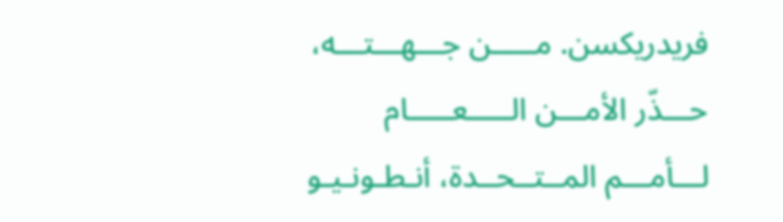فريدريكسن. مـــــن جـــهـــتـــه، حـــذّر الأمـــن الـــــعـــــام لـــأمـــم المــتــحــدة، أنـطـونـيـو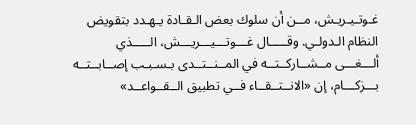غـوتـيـريـش، مــن أن سلوك بعض الـقـادة يـهـدد بتقويض النظام الـدولـي. وقـــــال غـــوتـــيـــريـــش، الـــــذي ألـــغـــى مــشــاركــتــه في المــنــتــدى بـسـبـب إصــابــتــه بـــزكـــام، إن «الانــتــقــاء فــي تطبيق الــقــواعــد»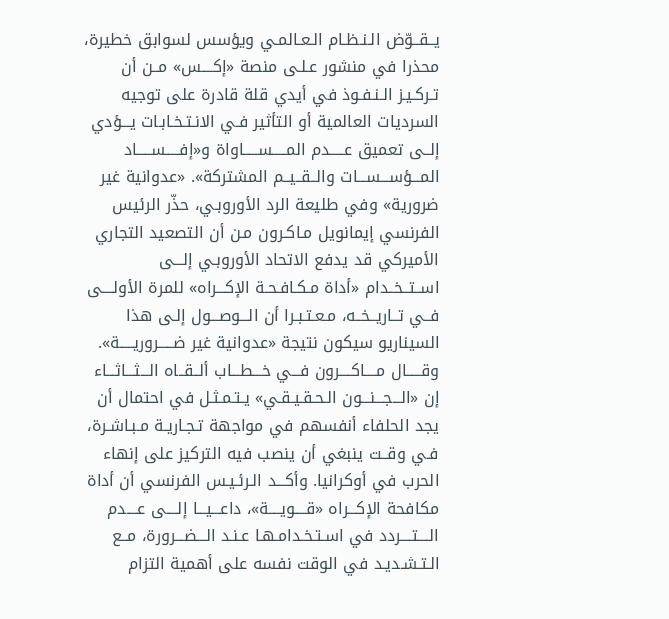يــقــوّض الـنـظـام الـعـالمـي ويؤسس لسوابق خطيرة، محذرا في منشور عـلـى منصة «إكــــس» مــن أن تـركـيـز الـنـفـوذ في أيدي قلة قادرة على توجيه السرديات العالمية أو التأثير فـي الانـتـخـابـات يـــؤدي إلــى تعميق عـــــدم المـــــســـــاواة و«إفـــــســـــاد المـــؤســـســـات والــقــيــم المشتركة». «عدوانية غير ضرورية» وفي طليعة الرد الأوروبـي، حذّر الرئيس الفرنسي إيمانويل مـاكـرون مـن أن التصعيد التجاري الأميركي قد يدفع الاتحاد الأوروبـي إلـــى اســتــخــدام «أداة مـكـافـحـة الإكـــراه» للمرة الأولــــى فــي تــاريــخــه، مـعـتـبـرا أن الـــوصـــول إلـى هذا السيناريو سيكون نتيجة «عدوانية غير ضـــــروريـــــة». وقـــــال مــــاكــــرون فـــي خـــطـــاب ألــقــاه الـــثـــاثـــاء إن «الـــجـــنـــون الـحـقـيـقـي» يـتـمـثـل في احتمال أن يجد الحلفاء أنفسهم في مواجهة تـجـاريـة مـبـاشـرة، فـي وقــت ينبغي أن ينصب فيه التركيز على إنهاء الحرب في أوكرانيا. وأكـــد الـرئـيـس الفرنسي أن أداة مكافحة الإكـــراه «قــــويــــة»، داعـــيـــا إلــــى عــــدم الــــتــــردد في اسـتـخـدامـهـا عـنـد الـــضـــرورة، مــع الـتـشـديـد في الوقت نفسه على أهمية التزام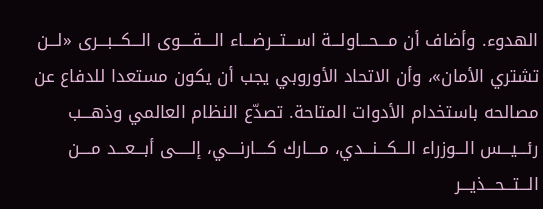الهدوء. وأضاف أن مـــحـــاولـــة اســـتـــرضـــاء الــــقــــوى الـــكـــبـــرى «لـــن تشتري الأمان»، وأن الاتحاد الأوروبي يجب أن يكون مستعدا للدفاع عن مصالحه باستخدام الأدوات المتاحة. تصدّع النظام العالمي وذهـــب رئـــيـــس الـــوزراء الـــكـــنـــدي، مــــارك كــــارنــــي، إلـــــى أبـــعـــد مــــن الـــتـــحـــذيـــر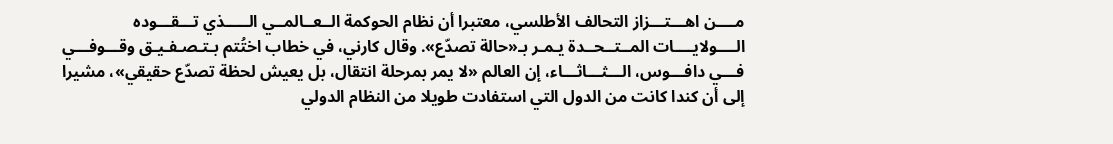مــــن اهـــتـــزاز التحالف الأطلسي، معتبرا أن نظام الحوكمة الــعــالمــي الـــــذي تـــقـــوده الــــولايــــات المــتــحــدة يـمـر بـ«حالة تصدّع». وقال كارني، في خطاب اختُتم بـتـصـفـيـق وقـــوفـــي فـــي دافـــوس، الـــثـــاثـــاء، إن العالم «لا يمر بمرحلة انتقال، بل يعيش لحظة تصدّع حقيقي»، مشيرا إلى أن كندا كانت من الدول التي استفادت طويلا من النظام الدولي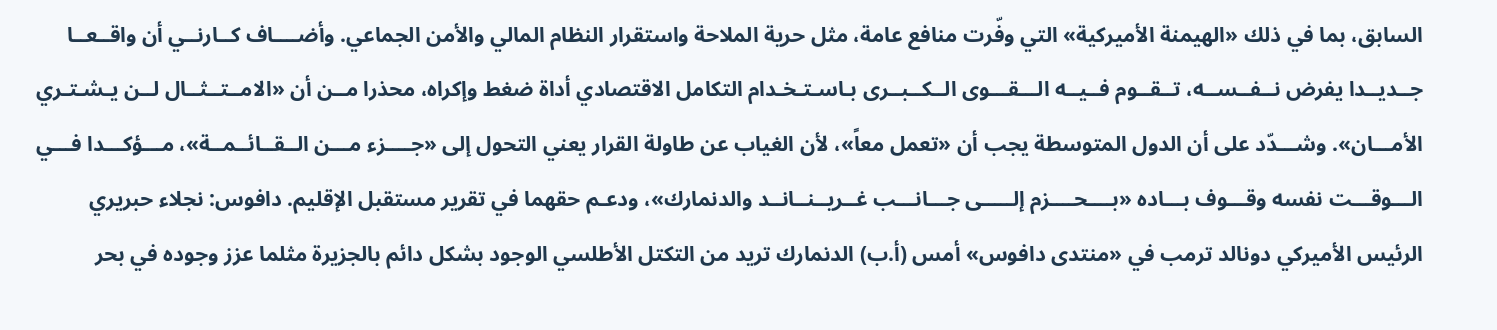السابق، بما في ذلك «الهيمنة الأميركية» التي وفّرت منافع عامة، مثل حرية الملاحة واستقرار النظام المالي والأمن الجماعي. وأضــــاف كــارنــي أن واقــعــا جــديــدا يفرض نــفــســه، تــقــوم فــيــه الـــقـــوى الــكــبــرى بـاسـتـخـدام التكامل الاقتصادي أداة ضغط وإكراه، محذرا مــن أن «الامــتــثــال لــن يـشـتـري الأمـــان». وشـــدّد على أن الدول المتوسطة يجب أن «تعمل معاً»، لأن الغياب عن طاولة القرار يعني التحول إلى «جــــزء مـــن الــقــائــمــة»، مـــؤكـــدا فـــي الـــوقـــت نفسه وقـــوف بـــاده «بــــحــــزم إلـــــى جـــانـــب غــريــنــانــد والدنمارك»، ودعـم حقهما في تقرير مستقبل الإقليم. دافوس: نجلاء حبريري الرئيس الأميركي دونالد ترمب في «منتدى دافوس» أمس (أ.ب) الدنمارك تريد من التكتل الأطلسي الوجود بشكل دائم بالجزيرة مثلما عزز وجوده في بحر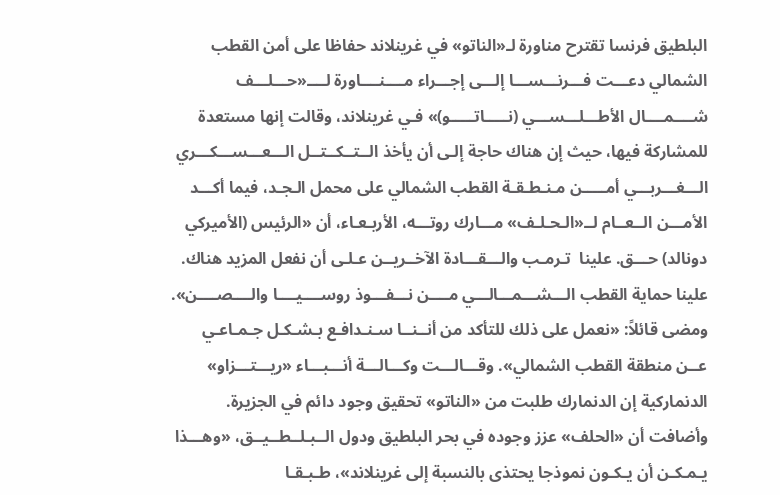البلطيق فرنسا تقترح مناورة لـ«الناتو» في غرينلاند حفاظا على أمن القطب الشمالي دعـــت فـــرنـــســـا إلـــى إجـــراء مــــنــــاورة لــــ«حـــلـــف شــــمــــال الأطـــلـــســـي (نـــــاتـــــو)» فـي غرينلاند، وقالت إنها مستعدة للمشاركة فيها، حيث إن هناك حاجة إلـى أن يأخذ الــتــكــتــل الـــعـــســـكـــري الـــغـــربـــي أمـــــن مـنـطـقـة القطب الشمالي على محمل الـجـد، فيما أكـــد الأمـــن الــعــام لــ«الـحـلـف» مـــارك روتـــه، الأربـعـاء، أن «الرئيس (الأميركي دونالد) حـــق. علينا  تـرمـب والـــقـــادة الآخــريــن عـلـى أن نفعل المزيد هناك. علينا حماية القطب الـــشـــمـــالـــي مــــن نـــفـــوذ روســــيــــا والــــصــــن». ومضى قائلاً: «نعمل على ذلك للتأكد من أنــنــا سـنـدافـع بـشـكـل جـمـاعـي عــن منطقة القطب الشمالي». وقـــالـــت وكـــالـــة أنـــبـــاء «ريـــتـــزاو» الدنماركية إن الدنمارك طلبت من «الناتو» تحقيق وجود دائم في الجزيرة. وأضافت أن «الحلف» عزز وجوده في بحر البلطيق ودول الــبـلــطــيــق، «وهـــذا يـمـكـن أن يـكـون نموذجا يحتذى بالنسبة إلى غرينلاند»، طـبـقـا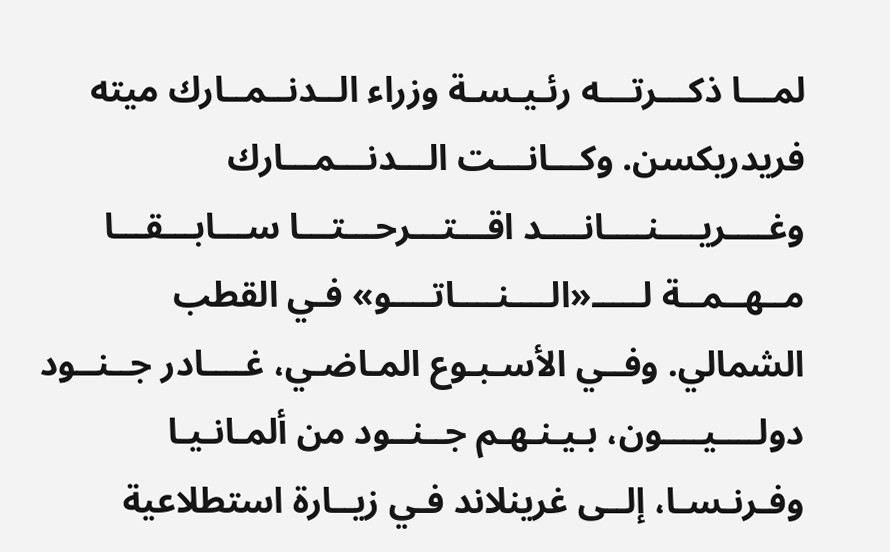لمـــا ذكـــرتـــه رئـيـسـة وزراء الــدنــمــارك ميته فريدريكسن. وكـــانـــت الـــدنـــمـــارك وغــــريــــنــــانــــد اقـــتـــرحـــتـــا ســـابـــقـــا مــهــمــة لـــــ«الــــنــــاتــــو» فـي القطب الشمالي. وفــي الأسـبـوع المـاضـي، غــــادر جــنــود دولــــيــــون، بـيـنـهـم جــنــود من ألمـانـيـا وفـرنـسـا، إلــى غرينلاند فـي زيــارة استطلاعية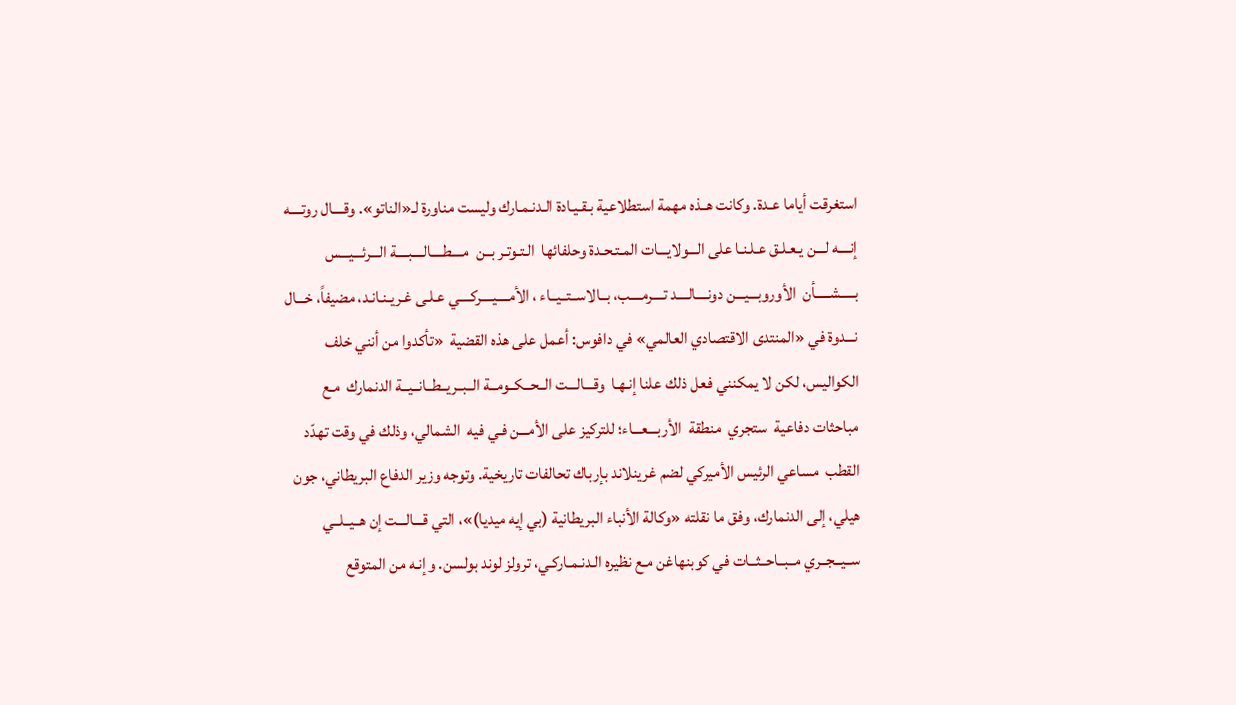استغرقت أياما عـدة. وكانت هــذه مهمة استطلاعية بـقـيـادة الـدنـمـارك وليست مناورة لـ«الناتو». وقــــال روتــــه إنــــه لـــن يـعـلـق عـلـنـا على الـــولايـــات المـتـحـدة وحلفائها ‌ الـتـوتـر بــن  مــــطــــالــــبــــة الـــرئـــيـــس ‌ بـــــشـــــأن ‌ الأوروبـــيـــن دونــــالــــد تــــرمــــب، بــالاســتــيــاء ‌، الأمــــيــــركــــي عـلـى غـريـنـانـد، مضيفاً، خـــال نـــدوة في «المنتدى الاقتصادي العالمي» في دافوس: أعمل على هذه القضية ‌ «تأكدوا من أنني خلف الكواليس، لكن لا يمكنني فعل ذلك علنا إنـهـا ‌ وقـــالـــت الــحــكــومــة الــبــريــطــانــيــة الدنمارك ‌ مـع  مباحثات دفاعية ‌ ستجري ‌ منطقة ‌ الأربـــعـــاء؛ للتركيز على الأمـــن فـي فيه  الشمالي، وذلك في وقت تهدّد ‍ القطب ‍ مساعي الرئيس الأميركي لضم غرينلاند بإرباك تحالفات تاريخية. وتوجه وزير الدفاع البريطاني، جون هيلي، إلى الدنمارك، وفق ما نقلته «وكالة الأنباء البريطانية (بي إيه ميديا)»، التي قـــالـــت إن هــيــلــي ســيــجــري مــبــاحــثــات في كوبنهاغن مـع نظيره الـدنـمـاركـي، ترولز لوند بولسن. وإنـه من المتوقع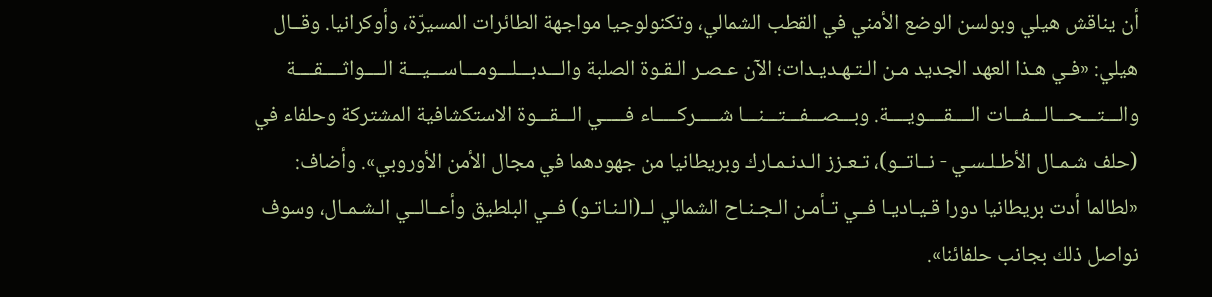أن يناقش هيلي وبولسن الوضع الأمني في القطب الشمالي، وتكنولوجيا مواجهة الطائرات المسيرّة، وأوكرانيا. وقــال هيلي: «فـي هـذا العهد الجديد مـن الـتـهـديـدات؛ الآن عـصـر الـقـوة الصلبة والـــدبـــلـــومـــاســـيـــة الــــواثــــقــــة والـــتـــحـــالـــفـــات الــــقــــويــــة. وبـــصـــفـــتـــنـــا شـــــركـــــاء فـــــي الـــقـــوة الاستكشافية المشتركة وحلفاء في (حلف شـمـال الأطـلـسـي - نــاتــو)، تـعـزز الـدنـمـارك وبريطانيا من جهودهما في مجال الأمن الأوروبي». وأضاف: «لطالما أدت بريطانيا دورا قـيـاديـا فــي تـأمـن الـجـنـاح الشمالي لــ(الـنـاتـو) فــي البلطيق وأعــالــي الـشـمـال، وسوف نواصل ذلك بجانب حلفائنا».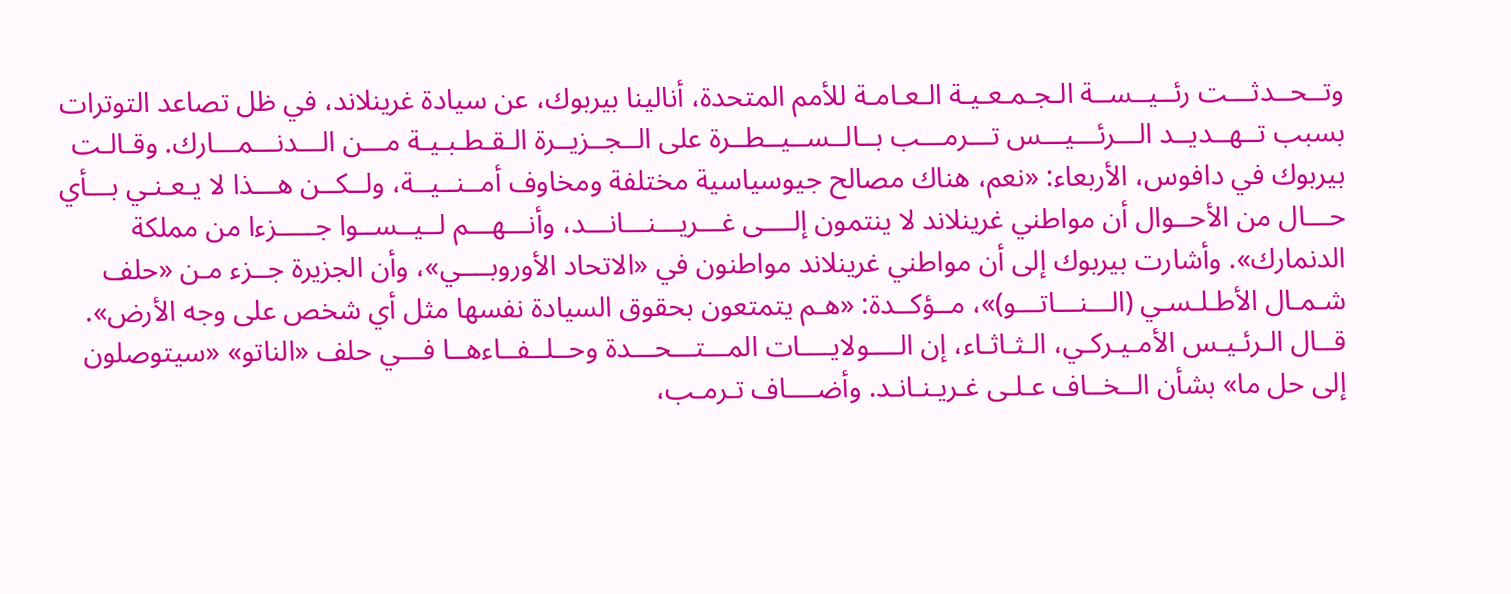وتــحــدثـــت رئــيــســة الـجـمـعـيـة الـعـامـة للأمم المتحدة، أنالينا بيربوك، عن سيادة غرينلاند، في ظل تصاعد التوترات بسبب تــهــديــد الـــرئـــيـــس تـــرمـــب بــالــســيــطــرة على الــجــزيــرة الـقـطـبـيـة مـــن الـــدنـــمـــارك. وقـالـت بيربوك في دافوس، الأربعاء: «نعم، هناك مصالح جيوسياسية مختلفة ومخاوف أمــنــيــة، ولــكــن هـــذا لا يـعـنـي بـــأي حـــال من الأحــوال أن مواطني غرينلاند لا ينتمون إلــــى غـــريـــنـــانـــد، وأنـــهـــم لــيــســوا جـــــزءا من مملكة الدنمارك». وأشارت بيربوك إلى أن مواطني غرينلاند مواطنون في «الاتحاد الأوروبــــي»، وأن الجزيرة جــزء مـن «حلف شـمـال الأطـلـسـي (الـــنـــاتـــو)»، مــؤكــدة: «هـم يتمتعون بحقوق السيادة نفسها مثل أي شخص على وجه الأرض». قــال الـرئـيـس الأمـيـركـي، الـثـاثـاء، إن الــــولايــــات المـــتـــحـــدة وحــلــفــاءهــا فـــي حلف «الناتو» «سيتوصلون إلى حل ما» بشأن الــخــاف عـلـى غـريـنـانـد. وأضــــاف تـرمـب،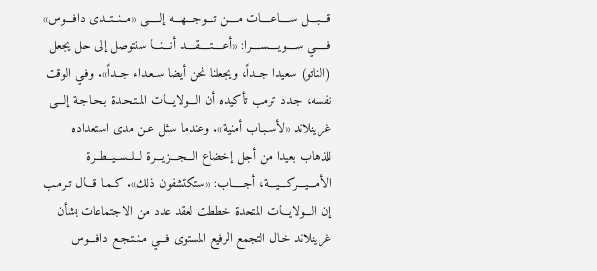قـــبـــل ســــاعــــات مــــن تـــوجـــهـــه إلـــــى «مــنــتــدى دافـــوس» فـــــي ســــويــــســــرا: «أعــــتــــقــــد أنـــنـــا سنتوصل إلى حل يجعل (الناتو) سعيدا جــداً، ويجعلنا نحن أيضا سـعـداء جــداً». وفـي الوقت نفسه، جـدد ترمب تأكيده أن الـــولايـــات المـتـحـدة بـحـاجـة إلـــى غرينلاند «لأسـبـاب أمنية». وعندما سئل عـن مدى استعداده للذهاب بعيدا من أجل إخضاع الـــجـــزيـــرة لــلــســيــطــرة الأمـــيـــركـــيـــة، أجـــــاب: «ستكتشفون ذلك». كـمـا قـــال تـرمـب إن الـــولايـــات المتحدة خططت لعقد عدد من الاجتماعات بشأن غرينلاند خـال التجمع الرفيع المستوى فـــي مـنـتـجـع دافـــوس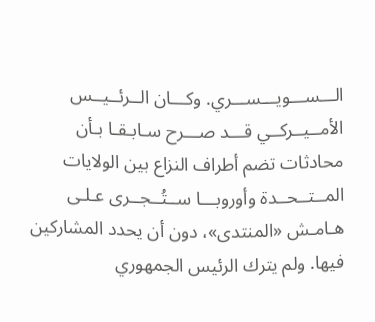الـــســـويـــســـري. وكـــان الــرئــيــس الأمــيــركــي قـــد صـــرح سـابـقـا بـأن محادثات تضم أطراف النزاع بين الولايات المــتــحــدة وأوروبـــا ســتُــجــرى عـلـى هـامـش «المنتدى»، دون أن يحدد المشاركين فيها. ولم يترك الرئيس الجمهوري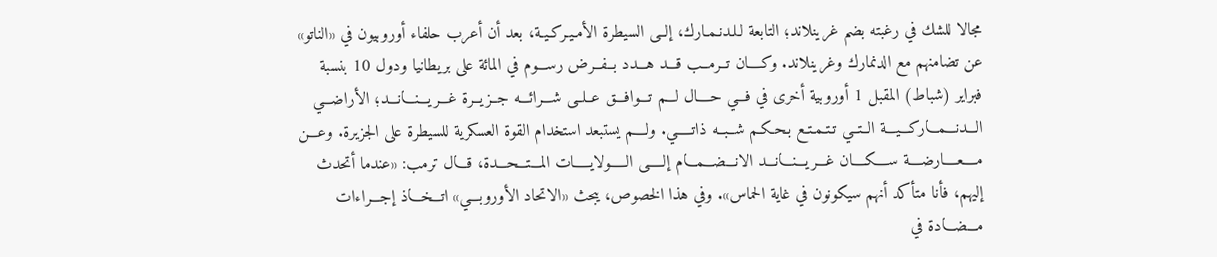مجالا للشك في رغبته بضم غرينلاند؛ التابعة لـلـدنـمـارك، إلــى السيطرة الأمـيـركـيـة، بعد أن أعرب حلفاء أوروبيون في «الناتو» عن تضامنهم مع الدنمارك وغرينلاند. وكــــان تــرمــب قـــد هـــدد بــفــرض رســـوم في المائة على بريطانيا ودول 10 بنسبة فبراير (شباط) المقبل 1 أوروبية أخرى في فـــي حــــال لـــم تـــوافـــق عــلــى شـــرائـــه جــزيــرة غـــريـــنـــانـــد؛ الأراضـــي الـــدنـــمـــاركـــيـــة الــتــي تـتـمـتـع بـحـكـم شــبــه ذاتـــــي. ولــــم يستبعد استخدام القوة العسكرية للسيطرة على الجزيرة. وعـــن مــــعــــارضــــة ســــكــــان غـــريـــنـــانـــد الانـــضـــمـــام إلـــــى الـــــولايـــــات المـــتـــحـــدة، قـــال ترمب: «عندما أتحدث إليهم، فأنا متأكد أنهم سيكونون في غاية الحماس». وفي هذا الخصوص، يبحث «الاتحاد الأوروبـــي» اتـــخـــاذ إجـــراءات مـــضـــادة في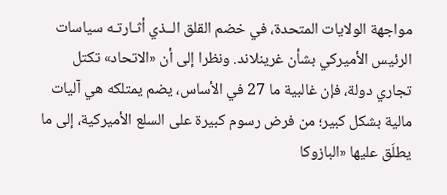مواجهة الولايات المتحدة، في خضم القلق الــذي أثـارتـه سياسات الرئيس الأميركي بشأن غرينلاند. ونظرا إلى أن «الاتحاد» تكتل تجاري دولة، فإن غالبية ما 27 في الأساس، يضم يمتلكه هي آليات مالية بشكل كبير؛ من فرض رسوم كبيرة على السلع الأميركية، إلى ما يطلَق عليها «البازوكا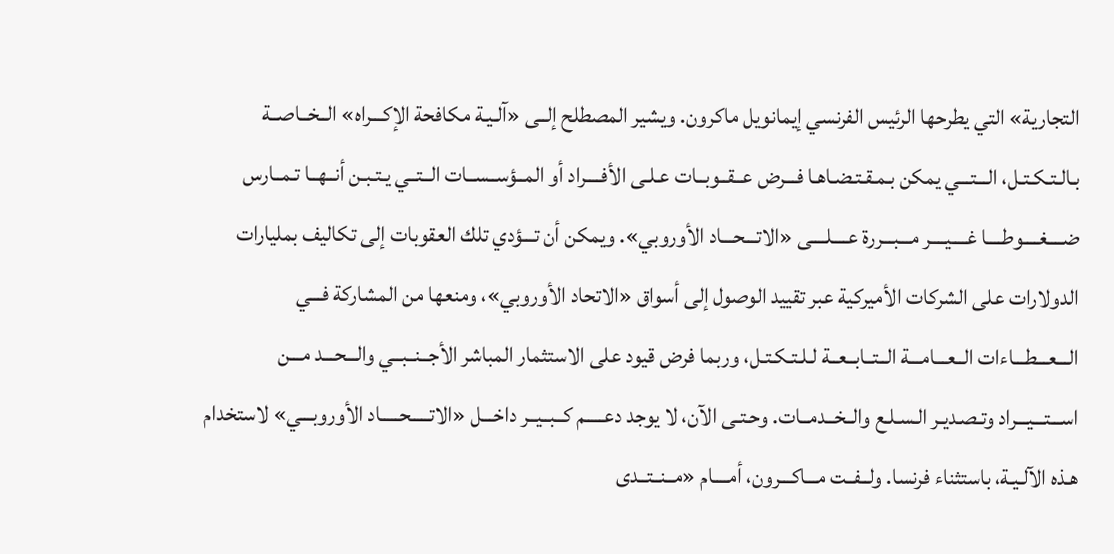التجارية» التي يطرحها الرئيس الفرنسي إيمانويل ماكرون. ويشير المصطلح إلــى «آلـيـة مكافحة الإكـــراه» الــخــاصــة بـالـتـكـتـل، الـــتـــي يمكن بـمـقـتـضـاهـا فـــرض عــقــوبــات عـلـى الأفــــراد أو المــؤســســات الــتــي يـتـبـن أنــهــا تـمــارس ضــــغــــوطــــا غــــيــــر مـــبـــررة عــــلــــى «الاتـــحـــاد الأوروبي». ويمكن أن تـــؤدي تلك العقوبات إلى تكاليف بمليارات الدولارات على الشركات الأميركية عبر تقييد الوصول إلى أسواق «الاتحاد الأوروبي»، ومنعها من المشاركة فـــي الـــعـــطـــاءات الــعـــامـــة الــتــابــعــة لـلـتـكـتـل، وربما فرض قيود على الاستثمار المباشر الأجــنــبــي والـــحـــد مـــن اســـتـــيـــراد وتـصـديـر الـسـلـع والــخــدمــات. وحـتـى الآن، لا يوجد دعـــــم كــبــيــر داخـــل «الاتـــــحـــــاد الأوروبـــي» لاستخدام هـذه الآلـيـة، باستثناء فرنسا. ولــفــت مـــاكـــرون، أمــــام «مــنــتــدى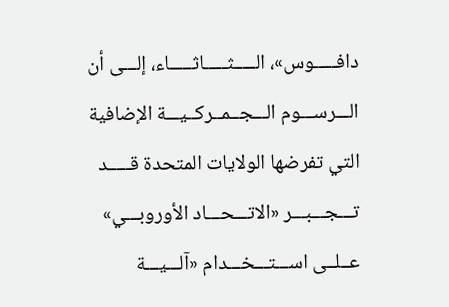دافـــــوس»، الـــــثـــــاثـــــاء، إلـــى أن الـــرســـوم الـــجــمــركــيـــة الإضافية التي تفرضها الولايات المتحدة قـــــد تـــجـــبـــر «الاتـــحـــاد الأوروبـــي» عــلــى اســـتـــخـــدام «آلـــيـــة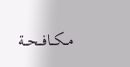مــكــافــحــة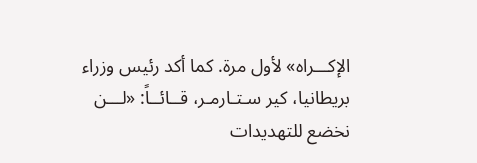الإكـــراه» لأول مرة. كما أكد رئيس وزراء بريطانيا، كير سـتـارمـر، قــائــاً: «لـــن نخضع للتهديدات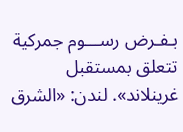بـفـرض رســـوم جمركية تتعلق بمستقبل غرينلاند». لندن: «الشرق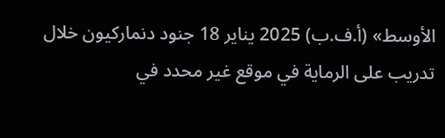الأوسط» (أ.ف.ب) 2025 يناير 18 جنود دنماركيون خلال تدريب على الرماية في موقع غير محدد في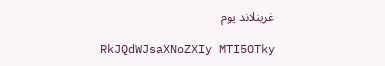غرينلاند يوم

RkJQdWJsaXNoZXIy MTI5OTky